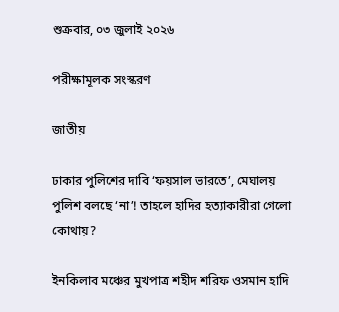শুক্রবার, ০৩ জুলাই ২০২৬

পরীক্ষামূলক সংস্করণ

জাতীয়

ঢাকার পুলিশের দাবি ‘ফয়সাল ভারতে’, মেঘালয় পুলিশ বলছে ‘না’! তাহলে হাদির হত্যাকারীরা গেলো কোথায়?

ইনকিলাব মঞ্চের মুখপাত্র শহীদ শরিফ ওসমান হাদি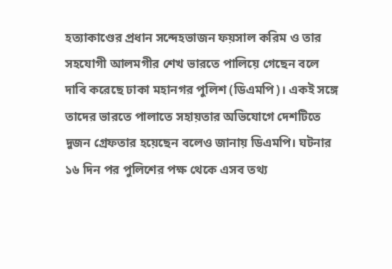হত্যাকাণ্ডের প্রধান সন্দেহভাজন ফয়সাল করিম ও তার সহযোগী আলমগীর শেখ ভারতে পালিয়ে গেছেন বলে দাবি করেছে ঢাকা মহানগর পুলিশ (ডিএমপি)। একই সঙ্গে তাদের ভারতে পালাতে সহায়তার অভিযোগে দেশটিতে দুজন গ্রেফতার হয়েছেন বলেও জানায় ডিএমপি। ঘটনার ১৬ দিন পর পুলিশের পক্ষ থেকে এসব তথ্য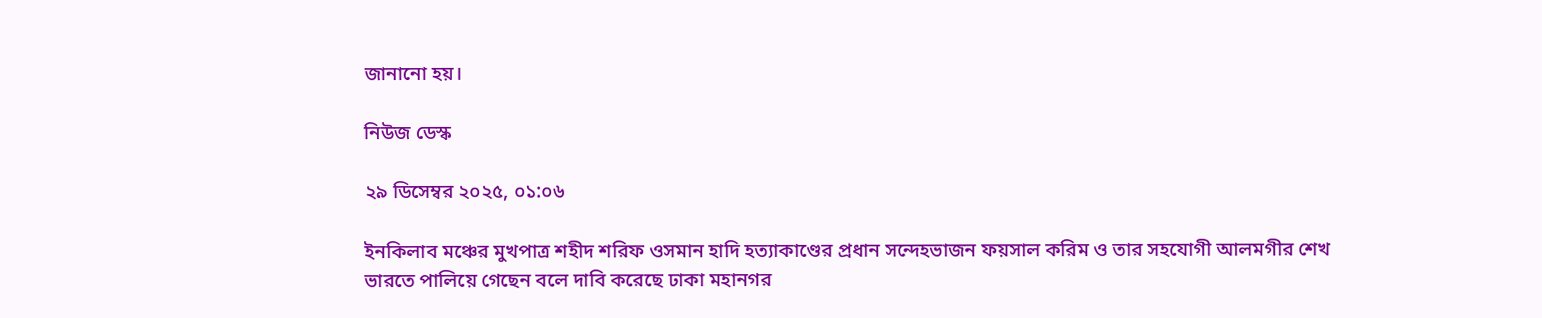জানানো হয়।

নিউজ ডেস্ক

২৯ ডিসেম্বর ২০২৫, ০১:০৬

ইনকিলাব মঞ্চের মুখপাত্র শহীদ শরিফ ওসমান হাদি হত্যাকাণ্ডের প্রধান সন্দেহভাজন ফয়সাল করিম ও তার সহযোগী আলমগীর শেখ ভারতে পালিয়ে গেছেন বলে দাবি করেছে ঢাকা মহানগর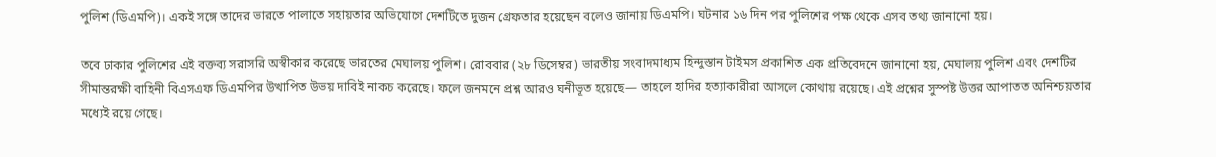পুলিশ (ডিএমপি)। একই সঙ্গে তাদের ভারতে পালাতে সহায়তার অভিযোগে দেশটিতে দুজন গ্রেফতার হয়েছেন বলেও জানায় ডিএমপি। ঘটনার ১৬ দিন পর পুলিশের পক্ষ থেকে এসব তথ্য জানানো হয়।

তবে ঢাকার পুলিশের এই বক্তব্য সরাসরি অস্বীকার করেছে ভারতের মেঘালয় পুলিশ। রোববার (২৮ ডিসেম্বর) ভারতীয় সংবাদমাধ্যম হিন্দুস্তান টাইমস প্রকাশিত এক প্রতিবেদনে জানানো হয়, মেঘালয় পুলিশ এবং দেশটির সীমান্তরক্ষী বাহিনী বিএসএফ ডিএমপির উত্থাপিত উভয় দাবিই নাকচ করেছে। ফলে জনমনে প্রশ্ন আরও ঘনীভূত হয়েছে— তাহলে হাদির হত্যাকারীরা আসলে কোথায় রয়েছে। এই প্রশ্নের সুস্পষ্ট উত্তর আপাতত অনিশ্চয়তার মধ্যেই রয়ে গেছে।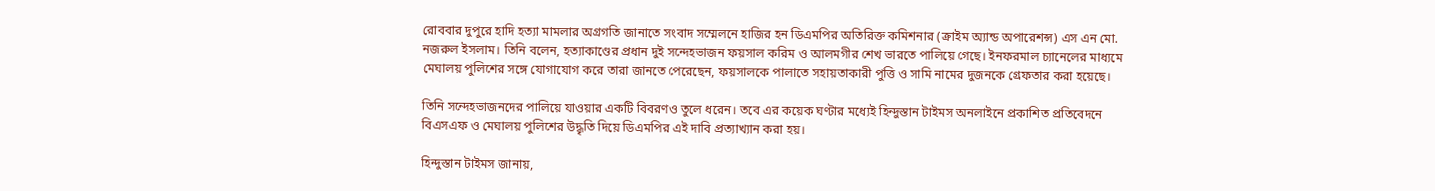রোববার দুপুরে হাদি হত্যা মামলার অগ্রগতি জানাতে সংবাদ সম্মেলনে হাজির হন ডিএমপির অতিরিক্ত কমিশনার (ক্রাইম অ্যান্ড অপারেশন্স) এস এন মো. নজরুল ইসলাম। তিনি বলেন, হত্যাকাণ্ডের প্রধান দুই সন্দেহভাজন ফয়সাল করিম ও আলমগীর শেখ ভারতে পালিয়ে গেছে। ইনফরমাল চ্যানেলের মাধ্যমে মেঘালয় পুলিশের সঙ্গে যোগাযোগ করে তারা জানতে পেরেছেন, ফয়সালকে পালাতে সহায়তাকারী পুত্তি ও সামি নামের দুজনকে গ্রেফতার করা হয়েছে।

তিনি সন্দেহভাজনদের পালিয়ে যাওয়ার একটি বিবরণও তুলে ধরেন। তবে এর কয়েক ঘণ্টার মধ্যেই হিন্দুস্তান টাইমস অনলাইনে প্রকাশিত প্রতিবেদনে বিএসএফ ও মেঘালয় পুলিশের উদ্ধৃতি দিয়ে ডিএমপির এই দাবি প্রত্যাখ্যান করা হয়।

হিন্দুস্তান টাইমস জানায়,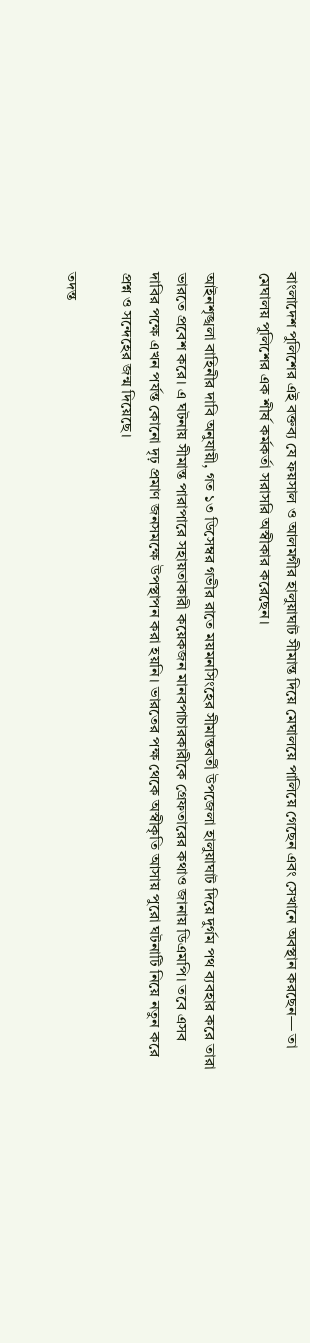বাংলাদেশ পুলিশের এই বক্তব্য যে ফয়সাল ও আলমগীর হালুয়াঘাট সীমান্ত দিয়ে মেঘালয়ে পালিয়ে গেছেন এবং সেখানে অবস্থান করছেন— তা মেঘালয় পুলিশের এক শীর্ষ কর্মকর্তা সরাসরি অস্বীকার করেছেন।

আইনশৃঙ্খলা বাহিনীর দাবি অনুযায়ী, গত ১৩ ডিসেম্বর গভীর রাতে ময়মনসিংহের সীমান্তবর্তী উপজেলা হালুয়াঘাট দিয়ে দুর্গম পথ ব্যবহার করে তারা ভারতে প্রবেশ করে। এ ঘটনায় সীমান্ত পারাপারে সহায়তাকারী কয়েকজন মানবপাচারকারীকে গ্রেফতারের কথাও জানায় ডিএমপি। তবে এসব দাবির পক্ষে এখন পর্যন্ত কোনো দৃঢ় প্রমাণ জনসমক্ষে উপস্থাপন করা হয়নি। ভারতের পক্ষ থেকে অস্বীকৃতি আসায় পুরো ঘটনাটি নিয়ে নতুন করে প্রশ্ন ও সন্দেহের জন্ম দিয়েছে।

তদন্ত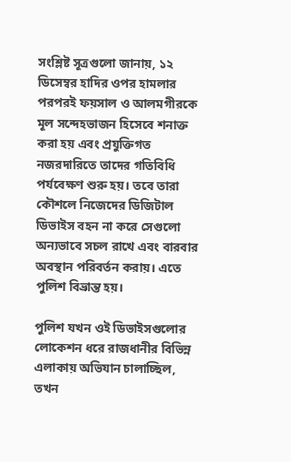সংশ্লিষ্ট সূত্রগুলো জানায়, ১২ ডিসেম্বর হাদির ওপর হামলার পরপরই ফয়সাল ও আলমগীরকে মূল সন্দেহভাজন হিসেবে শনাক্ত করা হয় এবং প্রযুক্তিগত নজরদারিতে তাদের গতিবিধি পর্যবেক্ষণ শুরু হয়। তবে তারা কৌশলে নিজেদের ডিজিটাল ডিভাইস বহন না করে সেগুলো অন্যভাবে সচল রাখে এবং বারবার অবস্থান পরিবর্তন করায়। এতে পুলিশ বিভ্রান্ত হয়।

পুলিশ যখন ওই ডিভাইসগুলোর লোকেশন ধরে রাজধানীর বিভিন্ন এলাকায় অভিযান চালাচ্ছিল, তখন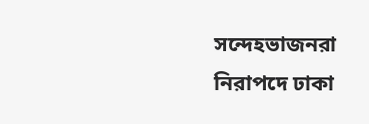সন্দেহভাজনরা নিরাপদে ঢাকা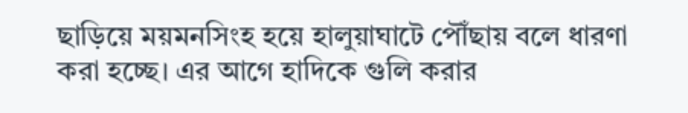ছাড়িয়ে ময়মনসিংহ হয়ে হালুয়াঘাটে পৌঁছায় বলে ধারণা করা হচ্ছে। এর আগে হাদিকে গুলি করার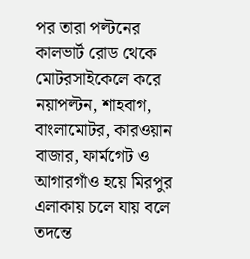পর তারা পল্টনের কালভার্ট রোড থেকে মোটরসাইকেলে করে নয়াপল্টন, শাহবাগ, বাংলামোটর, কারওয়ান বাজার, ফার্মগেট ও আগারগাঁও হয়ে মিরপুর এলাকায় চলে যায় বলে তদন্তে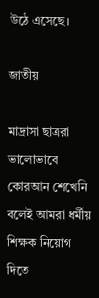উঠে এসেছে।

জাতীয়

মাদ্রাসা ছাত্ররা ভালোভাবে কোরআন শেখেনি বলেই আমরা ধর্মীয় শিক্ষক নিয়োগ দিতে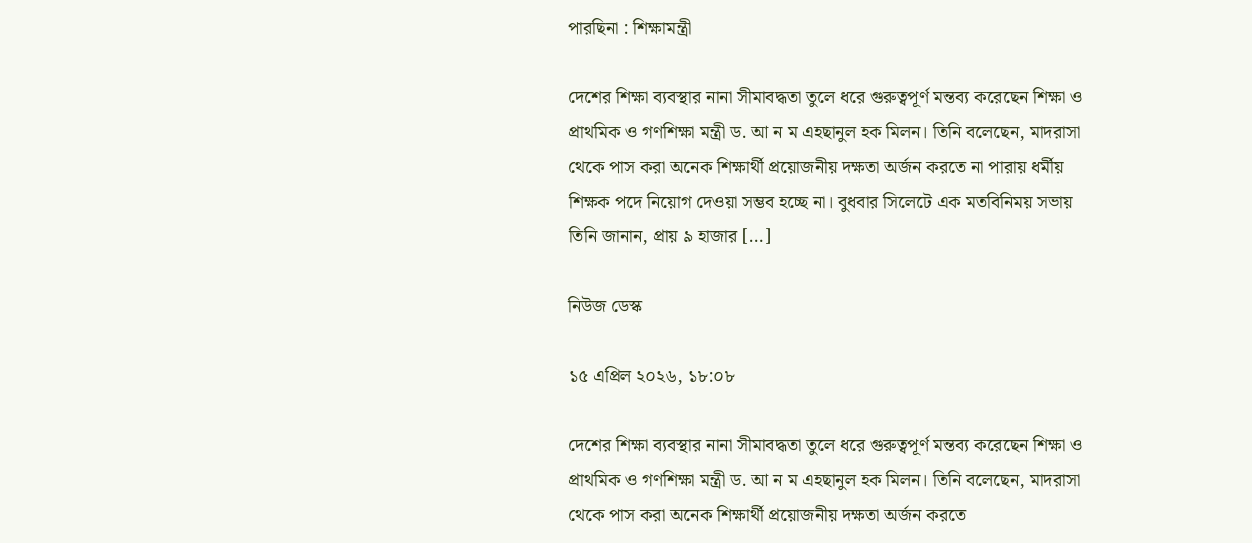পারছিনা : শিক্ষামন্ত্রী

দেশের শিক্ষা ব্যবস্থার নানা সীমাবদ্ধতা তুলে ধরে গুরুত্বপূর্ণ মন্তব্য করেছেন শিক্ষা ও প্রাথমিক ও গণশিক্ষা মন্ত্রী ড. আ ন ম এহছানুল হক মিলন। তিনি বলেছেন, মাদরাসা থেকে পাস করা অনেক শিক্ষার্থী প্রয়োজনীয় দক্ষতা অর্জন করতে না পারায় ধর্মীয় শিক্ষক পদে নিয়োগ দেওয়া সম্ভব হচ্ছে না। বুধবার সিলেটে এক মতবিনিময় সভায় তিনি জানান, প্রায় ৯ হাজার […]

নিউজ ডেস্ক

১৫ এপ্রিল ২০২৬, ১৮:০৮

দেশের শিক্ষা ব্যবস্থার নানা সীমাবদ্ধতা তুলে ধরে গুরুত্বপূর্ণ মন্তব্য করেছেন শিক্ষা ও প্রাথমিক ও গণশিক্ষা মন্ত্রী ড. আ ন ম এহছানুল হক মিলন। তিনি বলেছেন, মাদরাসা থেকে পাস করা অনেক শিক্ষার্থী প্রয়োজনীয় দক্ষতা অর্জন করতে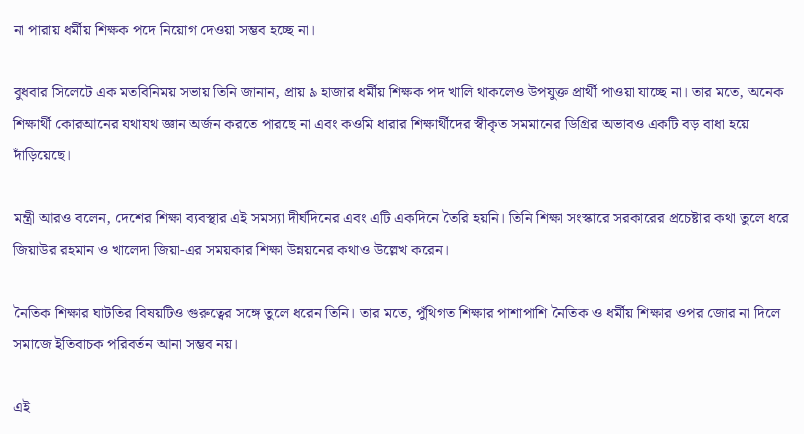না পারায় ধর্মীয় শিক্ষক পদে নিয়োগ দেওয়া সম্ভব হচ্ছে না।

বুধবার সিলেটে এক মতবিনিময় সভায় তিনি জানান, প্রায় ৯ হাজার ধর্মীয় শিক্ষক পদ খালি থাকলেও উপযুক্ত প্রার্থী পাওয়া যাচ্ছে না। তার মতে, অনেক শিক্ষার্থী কোরআনের যথাযথ জ্ঞান অর্জন করতে পারছে না এবং কওমি ধারার শিক্ষার্থীদের স্বীকৃত সমমানের ডিগ্রির অভাবও একটি বড় বাধা হয়ে দাঁড়িয়েছে।

মন্ত্রী আরও বলেন, দেশের শিক্ষা ব্যবস্থার এই সমস্যা দীর্ঘদিনের এবং এটি একদিনে তৈরি হয়নি। তিনি শিক্ষা সংস্কারে সরকারের প্রচেষ্টার কথা তুলে ধরে জিয়াউর রহমান ও খালেদা জিয়া-এর সময়কার শিক্ষা উন্নয়নের কথাও উল্লেখ করেন।

নৈতিক শিক্ষার ঘাটতির বিষয়টিও গুরুত্বের সঙ্গে তুলে ধরেন তিনি। তার মতে, পুঁথিগত শিক্ষার পাশাপাশি নৈতিক ও ধর্মীয় শিক্ষার ওপর জোর না দিলে সমাজে ইতিবাচক পরিবর্তন আনা সম্ভব নয়।

এই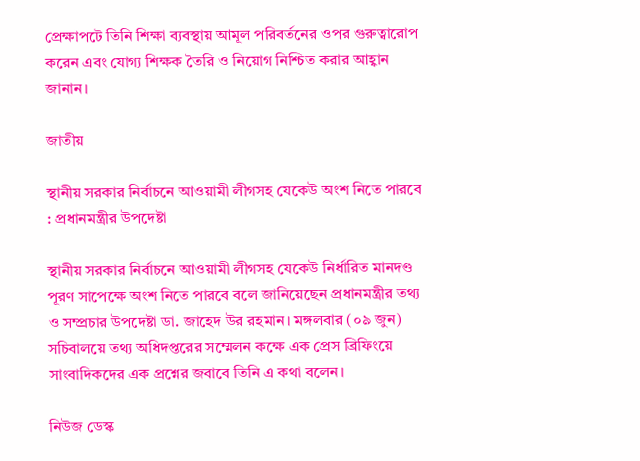প্রেক্ষাপটে তিনি শিক্ষা ব্যবস্থায় আমূল পরিবর্তনের ওপর গুরুত্বারোপ করেন এবং যোগ্য শিক্ষক তৈরি ও নিয়োগ নিশ্চিত করার আহ্বান জানান।

জাতীয়

স্থানীয় সরকার নির্বাচনে আওয়ামী লীগসহ যেকেউ অংশ নিতে পারবে : প্রধানমন্ত্রীর উপদেষ্টা

স্থানীয় সরকার নির্বাচনে আওয়ামী লীগসহ যেকেউ নির্ধারিত মানদণ্ড পূরণ সাপেক্ষে অংশ নিতে পারবে বলে জানিয়েছেন প্রধানমন্ত্রীর তথ্য ও সম্প্রচার উপদেষ্টা ডা. জাহেদ উর রহমান। মঙ্গলবার (০৯ জুন) সচিবালয়ে তথ্য অধিদপ্তরের সম্মেলন কক্ষে এক প্রেস ব্রিফিংয়ে সাংবাদিকদের এক প্রশ্নের জবাবে তিনি এ কথা বলেন।

নিউজ ডেস্ক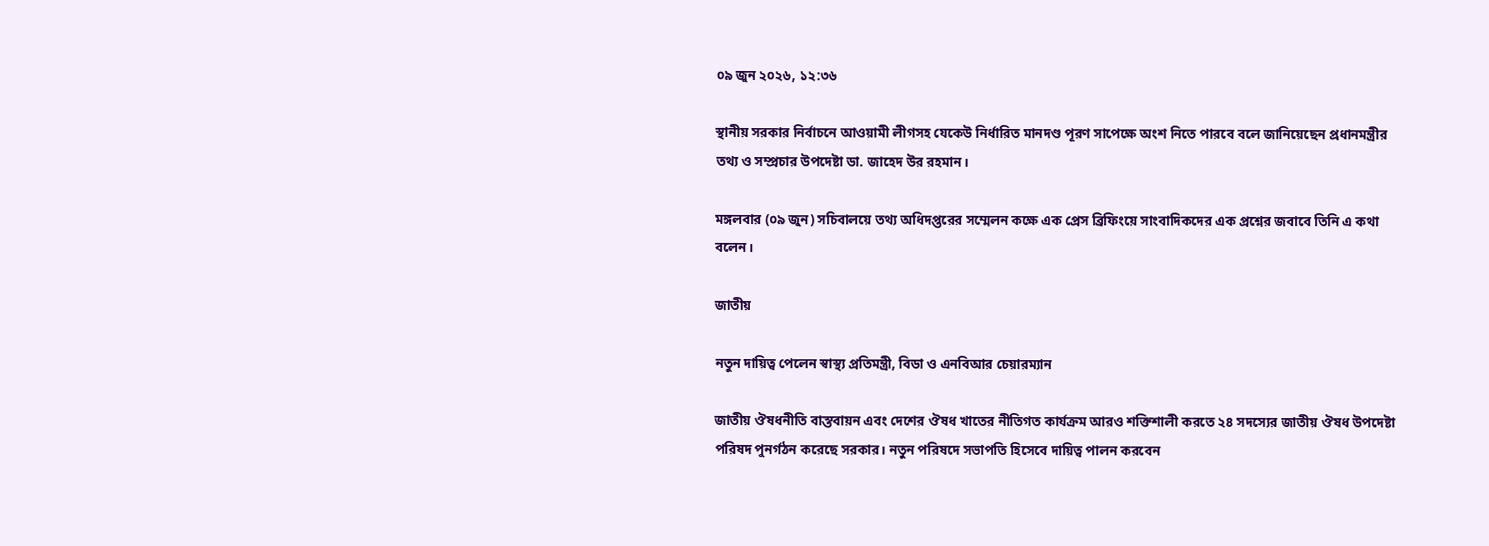০৯ জুন ২০২৬, ১২:৩৬

স্থানীয় সরকার নির্বাচনে আওয়ামী লীগসহ যেকেউ নির্ধারিত মানদণ্ড পূরণ সাপেক্ষে অংশ নিতে পারবে বলে জানিয়েছেন প্রধানমন্ত্রীর তথ্য ও সম্প্রচার উপদেষ্টা ডা. জাহেদ উর রহমান।

মঙ্গলবার (০৯ জুন) সচিবালয়ে তথ্য অধিদপ্তরের সম্মেলন কক্ষে এক প্রেস ব্রিফিংয়ে সাংবাদিকদের এক প্রশ্নের জবাবে তিনি এ কথা বলেন।

জাতীয়

নতুন দায়িত্ব পেলেন স্বাস্থ্য প্রতিমন্ত্রী, বিডা ও এনবিআর চেয়ারম্যান

জাতীয় ঔষধনীতি বাস্তবায়ন এবং দেশের ঔষধ খাতের নীতিগত কার্যক্রম আরও শক্তিশালী করতে ২৪ সদস্যের জাতীয় ঔষধ উপদেষ্টা পরিষদ পুনর্গঠন করেছে সরকার। নতুন পরিষদে সভাপতি হিসেবে দায়িত্ব পালন করবেন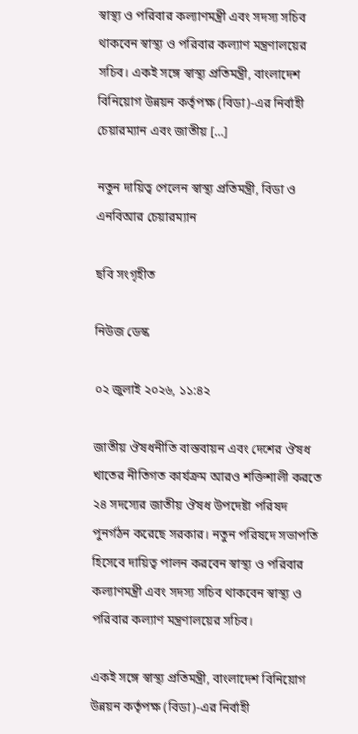স্বাস্থ্য ও পরিবার কল্যাণমন্ত্রী এবং সদস্য সচিব থাকবেন স্বাস্থ্য ও পরিবার কল্যাণ মন্ত্রণালয়ের সচিব। একই সঙ্গে স্বাস্থ্য প্রতিমন্ত্রী, বাংলাদেশ বিনিয়োগ উন্নয়ন কর্তৃপক্ষ (বিডা)-এর নির্বাহী চেয়ারম্যান এবং জাতীয় […]

নতুন দায়িত্ব পেলেন স্বাস্থ্য প্রতিমন্ত্রী, বিডা ও এনবিআর চেয়ারম্যান

ছবি সংগৃহীত

নিউজ ডেস্ক

০২ জুলাই ২০২৬, ১১:৪২

জাতীয় ঔষধনীতি বাস্তবায়ন এবং দেশের ঔষধ খাতের নীতিগত কার্যক্রম আরও শক্তিশালী করতে ২৪ সদস্যের জাতীয় ঔষধ উপদেষ্টা পরিষদ পুনর্গঠন করেছে সরকার। নতুন পরিষদে সভাপতি হিসেবে দায়িত্ব পালন করবেন স্বাস্থ্য ও পরিবার কল্যাণমন্ত্রী এবং সদস্য সচিব থাকবেন স্বাস্থ্য ও পরিবার কল্যাণ মন্ত্রণালয়ের সচিব।

একই সঙ্গে স্বাস্থ্য প্রতিমন্ত্রী, বাংলাদেশ বিনিয়োগ উন্নয়ন কর্তৃপক্ষ (বিডা)-এর নির্বাহী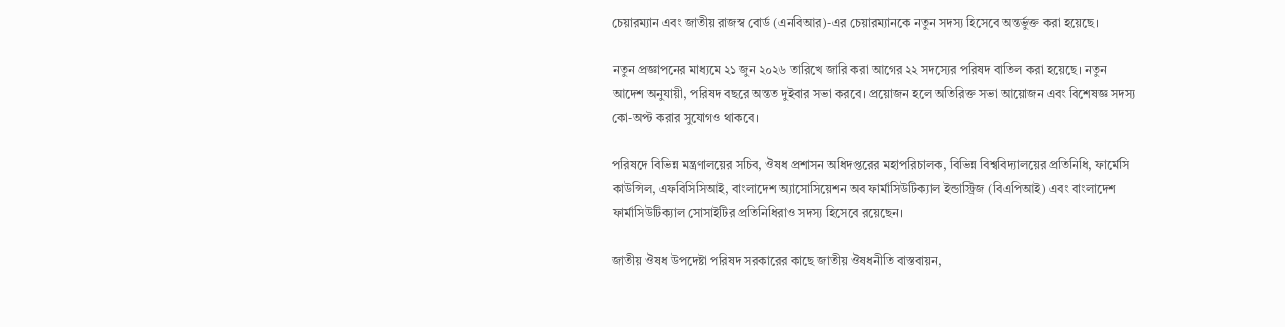চেয়ারম্যান এবং জাতীয় রাজস্ব বোর্ড (এনবিআর)-এর চেয়ারম্যানকে নতুন সদস্য হিসেবে অন্তর্ভুক্ত করা হয়েছে।

নতুন প্রজ্ঞাপনের মাধ্যমে ২১ জুন ২০২৬ তারিখে জারি করা আগের ২২ সদস্যের পরিষদ বাতিল করা হয়েছে। নতুন আদেশ অনুযায়ী, পরিষদ বছরে অন্তত দুইবার সভা করবে। প্রয়োজন হলে অতিরিক্ত সভা আয়োজন এবং বিশেষজ্ঞ সদস্য কো-অপ্ট করার সুযোগও থাকবে।

পরিষদে বিভিন্ন মন্ত্রণালয়ের সচিব, ঔষধ প্রশাসন অধিদপ্তরের মহাপরিচালক, বিভিন্ন বিশ্ববিদ্যালয়ের প্রতিনিধি, ফার্মেসি কাউন্সিল, এফবিসিসিআই, বাংলাদেশ অ্যাসোসিয়েশন অব ফার্মাসিউটিক্যাল ইন্ডাস্ট্রিজ (বিএপিআই) এবং বাংলাদেশ ফার্মাসিউটিক্যাল সোসাইটির প্রতিনিধিরাও সদস্য হিসেবে রয়েছেন।

জাতীয় ঔষধ উপদেষ্টা পরিষদ সরকারের কাছে জাতীয় ঔষধনীতি বাস্তবায়ন,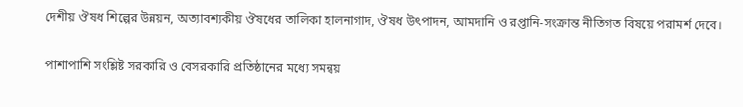দেশীয় ঔষধ শিল্পের উন্নয়ন, অত্যাবশ্যকীয় ঔষধের তালিকা হালনাগাদ, ঔষধ উৎপাদন, আমদানি ও রপ্তানি-সংক্রান্ত নীতিগত বিষয়ে পরামর্শ দেবে।

পাশাপাশি সংশ্লিষ্ট সরকারি ও বেসরকারি প্রতিষ্ঠানের মধ্যে সমন্বয়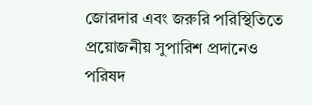জোরদার এবং জরুরি পরিস্থিতিতে প্রয়োজনীয় সুপারিশ প্রদানেও পরিষদ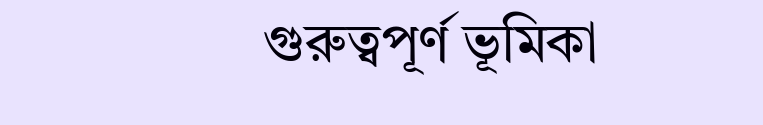গুরুত্বপূর্ণ ভূমিকা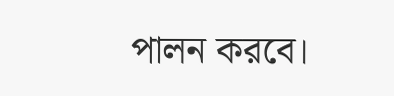পালন করবে।